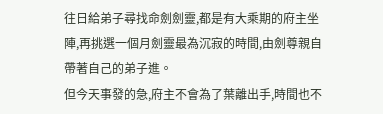往日給弟子尋找命劍劍靈,都是有大乘期的府主坐陣,再挑選一個月劍靈最為沉寂的時間,由劍尊親自帶著自己的弟子進。
但今天事發的急,府主不會為了葉離出手,時間也不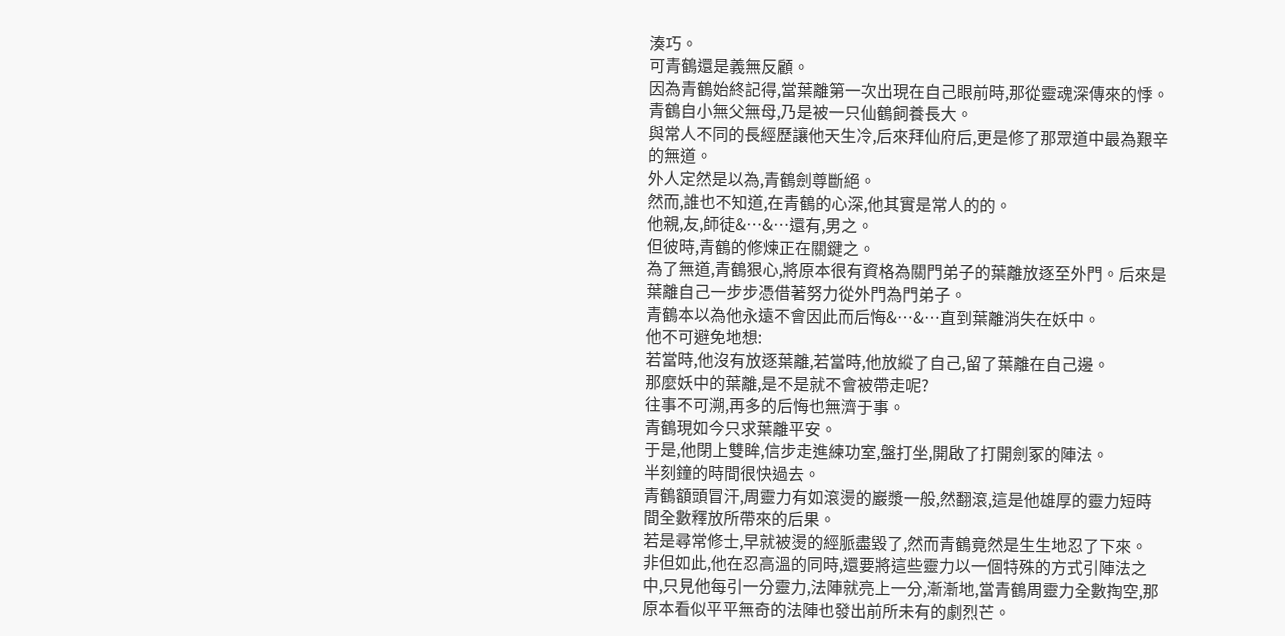湊巧。
可青鶴還是義無反顧。
因為青鶴始終記得,當葉離第一次出現在自己眼前時,那從靈魂深傳來的悸。
青鶴自小無父無母,乃是被一只仙鶴飼養長大。
與常人不同的長經歷讓他天生冷,后來拜仙府后,更是修了那眾道中最為艱辛的無道。
外人定然是以為,青鶴劍尊斷絕。
然而,誰也不知道,在青鶴的心深,他其實是常人的的。
他親,友,師徒&…&…還有,男之。
但彼時,青鶴的修煉正在關鍵之。
為了無道,青鶴狠心,將原本很有資格為關門弟子的葉離放逐至外門。后來是葉離自己一步步憑借著努力從外門為門弟子。
青鶴本以為他永遠不會因此而后悔&…&…直到葉離消失在妖中。
他不可避免地想:
若當時,他沒有放逐葉離,若當時,他放縱了自己,留了葉離在自己邊。
那麼妖中的葉離,是不是就不會被帶走呢?
往事不可溯,再多的后悔也無濟于事。
青鶴現如今只求葉離平安。
于是,他閉上雙眸,信步走進練功室,盤打坐,開啟了打開劍冢的陣法。
半刻鐘的時間很快過去。
青鶴額頭冒汗,周靈力有如滾燙的巖漿一般,然翻滾,這是他雄厚的靈力短時間全數釋放所帶來的后果。
若是尋常修士,早就被燙的經脈盡毀了,然而青鶴竟然是生生地忍了下來。
非但如此,他在忍高溫的同時,還要將這些靈力以一個特殊的方式引陣法之中,只見他每引一分靈力,法陣就亮上一分,漸漸地,當青鶴周靈力全數掏空,那原本看似平平無奇的法陣也發出前所未有的劇烈芒。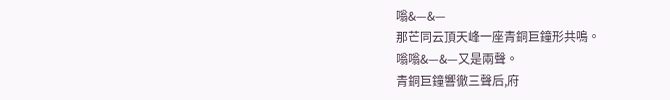嗡&—&—
那芒同云頂天峰一座青銅巨鐘形共鳴。
嗡嗡&—&—又是兩聲。
青銅巨鐘響徹三聲后,府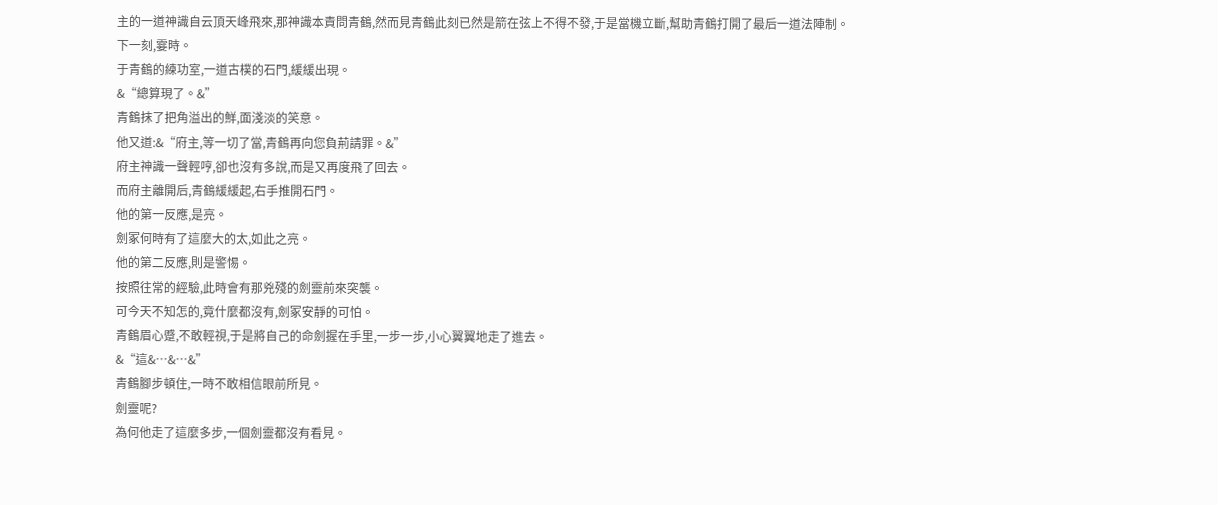主的一道神識自云頂天峰飛來,那神識本責問青鶴,然而見青鶴此刻已然是箭在弦上不得不發,于是當機立斷,幫助青鶴打開了最后一道法陣制。
下一刻,霎時。
于青鶴的練功室,一道古樸的石門,緩緩出現。
&“總算現了。&”
青鶴抹了把角溢出的鮮,面淺淡的笑意。
他又道:&“府主,等一切了當,青鶴再向您負荊請罪。&”
府主神識一聲輕哼,卻也沒有多說,而是又再度飛了回去。
而府主離開后,青鶴緩緩起,右手推開石門。
他的第一反應,是亮。
劍冢何時有了這麼大的太,如此之亮。
他的第二反應,則是警惕。
按照往常的經驗,此時會有那兇殘的劍靈前來突襲。
可今天不知怎的,竟什麼都沒有,劍冢安靜的可怕。
青鶴眉心蹙,不敢輕視,于是將自己的命劍握在手里,一步一步,小心翼翼地走了進去。
&“這&…&…&”
青鶴腳步頓住,一時不敢相信眼前所見。
劍靈呢?
為何他走了這麼多步,一個劍靈都沒有看見。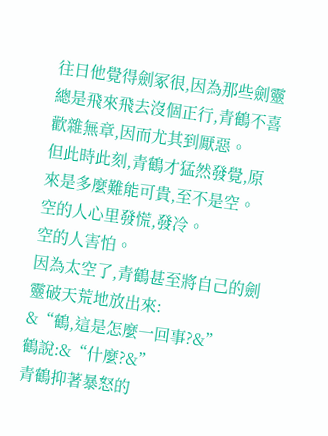往日他覺得劍冢很,因為那些劍靈總是飛來飛去沒個正行,青鶴不喜歡雜無章,因而尤其到厭惡。
但此時此刻,青鶴才猛然發覺,原來是多麼難能可貴,至不是空。
空的人心里發慌,發冷。
空的人害怕。
因為太空了,青鶴甚至將自己的劍靈破天荒地放出來:
&“鶴,這是怎麼一回事?&”
鶴說:&“什麼?&”
青鶴抑著暴怒的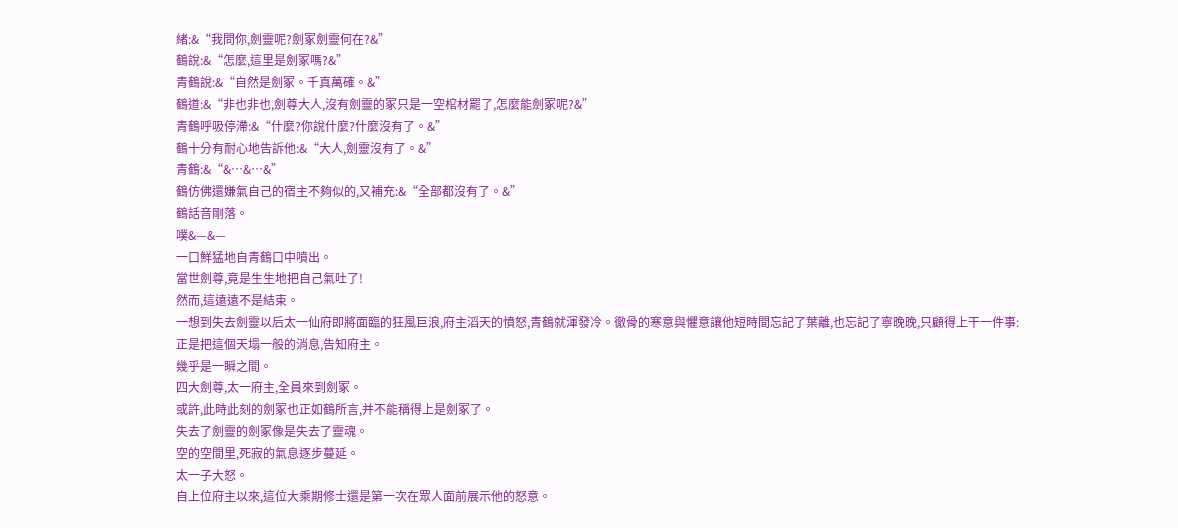緒:&“我問你,劍靈呢?劍冢劍靈何在?&”
鶴說:&“怎麼,這里是劍冢嗎?&”
青鶴說:&“自然是劍冢。千真萬確。&”
鶴道:&“非也非也,劍尊大人,沒有劍靈的冢只是一空棺材罷了,怎麼能劍冢呢?&”
青鶴呼吸停滯:&“什麼?你說什麼?什麼沒有了。&”
鶴十分有耐心地告訴他:&“大人,劍靈沒有了。&”
青鶴:&“&…&…&”
鶴仿佛還嫌氣自己的宿主不夠似的,又補充:&“全部都沒有了。&”
鶴話音剛落。
噗&—&—
一口鮮猛地自青鶴口中噴出。
當世劍尊,竟是生生地把自己氣吐了!
然而,這遠遠不是結束。
一想到失去劍靈以后太一仙府即將面臨的狂風巨浪,府主滔天的憤怒,青鶴就渾發冷。徹骨的寒意與懼意讓他短時間忘記了葉離,也忘記了寧晚晚,只顧得上干一件事:
正是把這個天塌一般的消息,告知府主。
幾乎是一瞬之間。
四大劍尊,太一府主,全員來到劍冢。
或許,此時此刻的劍冢也正如鶴所言,并不能稱得上是劍冢了。
失去了劍靈的劍冢像是失去了靈魂。
空的空間里,死寂的氣息逐步蔓延。
太一子大怒。
自上位府主以來,這位大乘期修士還是第一次在眾人面前展示他的怒意。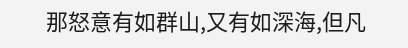那怒意有如群山,又有如深海,但凡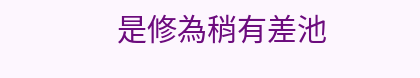是修為稍有差池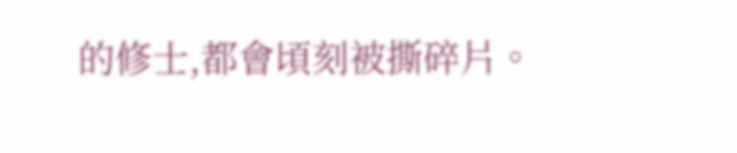的修士,都會頃刻被撕碎片。